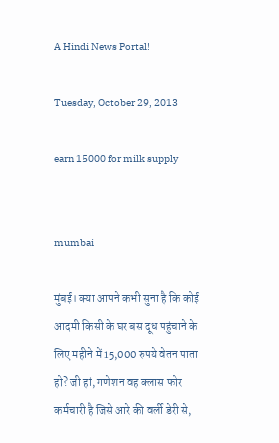A Hindi News Portal!

Tuesday, October 29, 2013

earn 15000 for milk supply


mumbai

मुंबई। क्या आपने कभी सुना है कि कोई आदमी किसी के घर बस दूध पहुंचाने के लिए महीने में 15,000 रुपये वेतन पाता हो? जी हां, गणेशन वह क्लास फोर कर्मचारी है जिसे आरे की वर्ली डेरी से,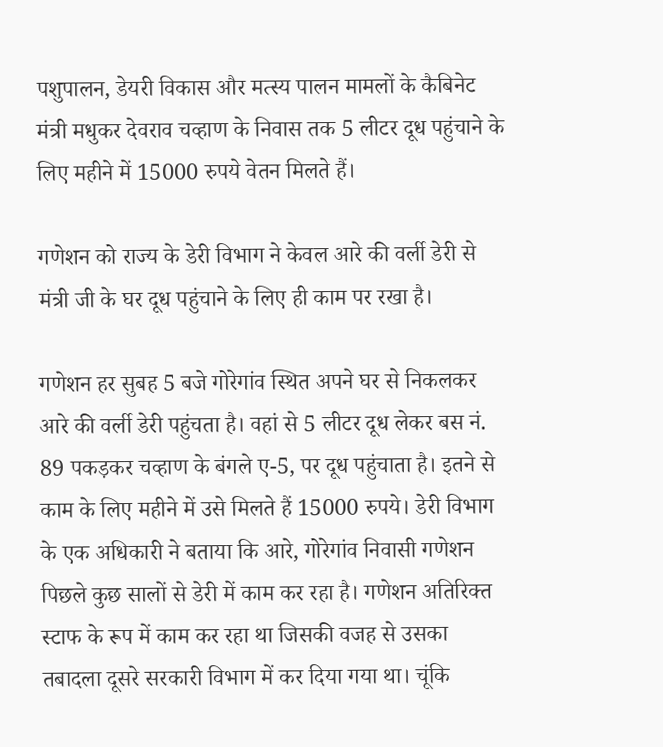पशुपालन, डेयरी विकास और मत्स्य पालन मामलों के कैबिनेट मंत्री मधुकर देवराव चव्हाण के निवास तक 5 लीटर दूध पहुंचाने के लिए महीने में 15000 रुपये वेतन मिलते हैं।

गणेशन को राज्य के डेरी विभाग ने केवल आरे की वर्ली डेरी से मंत्री जी के घर दूध पहुंचाने के लिए ही काम पर रखा है।

गणेशन हर सुबह 5 बजे गोरेगांव स्थित अपने घर से निकलकर आरे की वर्ली डेरी पहुंचता है। वहां से 5 लीटर दूध लेकर बस नं. 89 पकड़कर चव्हाण के बंगले ए-5, पर दूध पहुंचाता है। इतने से काम के लिए महीने में उसे मिलते हैं 15000 रुपये। डेरी विभाग के एक अधिकारी ने बताया कि आरे, गोरेगांव निवासी गणेशन पिछले कुछ सालों से डेरी में काम कर रहा है। गणेशन अतिरिक्त स्टाफ के रूप में काम कर रहा था जिसकी वजह से उसका तबादला दूसरे सरकारी विभाग में कर दिया गया था। चूंकि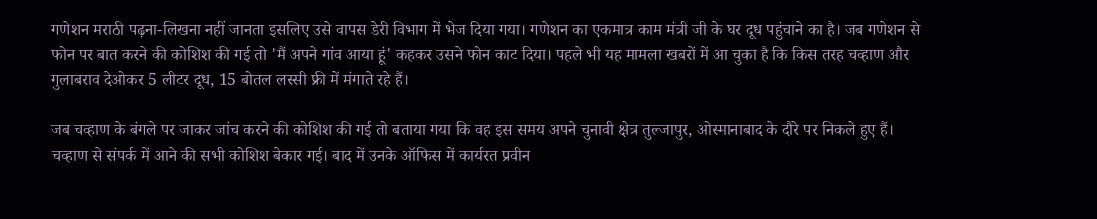गणेशन मराठी पढ़ना-लिखना नहीं जानता इसलिए उसे वापस डेरी विभाग में भेज दिया गया। गणेशन का एकमात्र काम मंत्री जी के घर दूध पहुंचाने का है। जब गणेशन से फोन पर बात करने की कोशिश की गई तो 'मैं अपने गांव आया हूं' कहकर उसने फोन काट दिया। पहले भी यह मामला खबरों में आ चुका है कि किस तरह चव्हाण और गुलाबराव देओकर 5 लीटर दूध, 15 बोतल लस्सी फ्री में मंगाते रहे हैं।

जब चव्हाण के बंगले पर जाकर जांच करने की कोशिश की गई तो बताया गया कि वह इस समय अपने चुनावी क्षेत्र तुल्जापुर, ओस्मानाबाद के दौरे पर निकले हुए हैं। चव्हाण से संपर्क में आने की सभी कोशिश बेकार गई। बाद में उनके ऑफिस में कार्यरत प्रवीन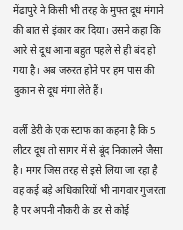मेंढापुरे ने किसी भी तरह के मुफ्त दूध मंगाने की बात से इंकार कर दिया। उसने कहा कि आरे से दूध आना बहुत पहले से ही बंद हो गया है। अब जरुरत होने पर हम पास की दुकान से दूध मंगा लेते हैं।

वर्ली डेरी के एक स्टाफ का कहना है कि 5 लीटर दूध तो सागर में से बूंद निकालने जैसा है। मगर जिस तरह से इसे लिया जा रहा है वह कई बड़े अधिकारियों भी नागवार गुजरता है पर अपनी नौकरी के डर से कोई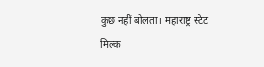कुछ नहीं बोलता। महाराष्ट्र स्टेट मिल्क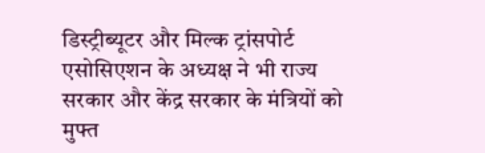डिस्ट्रीब्यूटर और मिल्क ट्रांसपोर्ट एसोसिएशन के अध्यक्ष ने भी राज्य सरकार और केंद्र सरकार के मंत्रियों को मुफ्त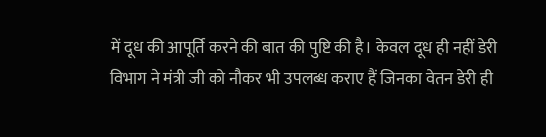में दूध की आपूर्ति करने की बात की पुष्टि की है। केवल दूध ही नहीं डेरी विभाग ने मंत्री जी को नौकर भी उपलब्ध कराए हैं जिनका वेतन डेरी ही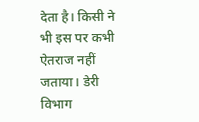देता है। किसी ने भी इस पर कभी ऐतराज नहीं जताया। डेरी विभाग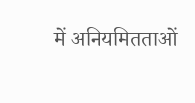में अनियमितताओं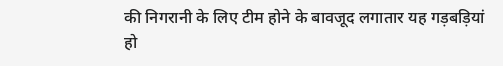की निगरानी के लिए टीम होने के बावजूद लगातार यह गड़बड़ियां हो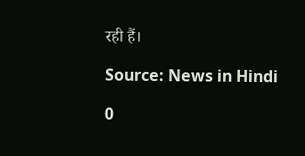रही हैं।

Source: News in Hindi

0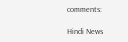comments:

Hindi News